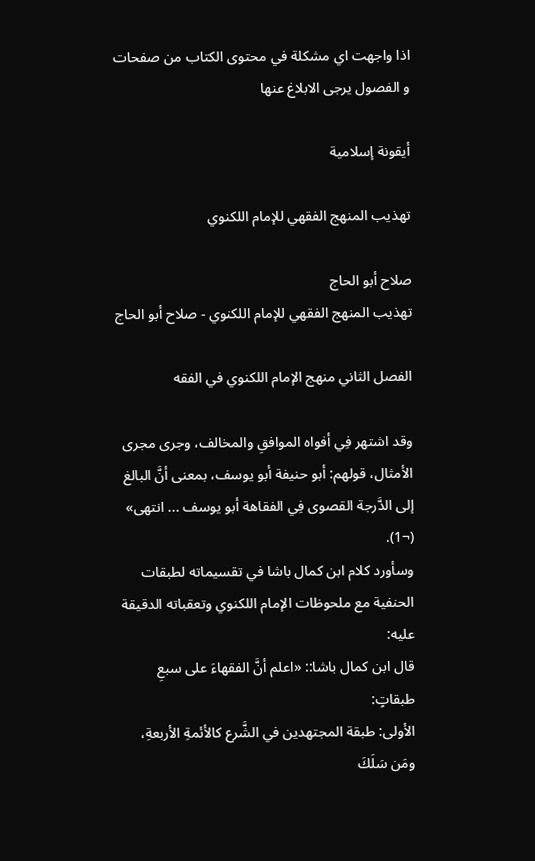اذا واجهت اي مشكلة في محتوى الكتاب من صفحات و الفصول يرجى الابلاغ عنها

أيقونة إسلامية

تهذيب المنهج الفقهي للإمام اللكنوي

صلاح أبو الحاج
تهذيب المنهج الفقهي للإمام اللكنوي - صلاح أبو الحاج

الفصل الثاني منهج الإمام اللكنوي في الفقه

وقد اشتهر فِي أفواه الموافقِ والمخالف، وجرى مجرى الأمثال، قولهم: أبو حنيفة أبو يوسف، بمعنى أنَّ البالغ إلى الدَّرجة القصوى فِي الفقاهة أبو يوسف ... انتهى» (¬1).
وسأورد كلام ابن كمال باشا في تقسيماته لطبقات الحنفية مع ملحوظات الإمام اللكنوي وتعقباته الدقيقة عليه:
قال ابن كمال باشا:: «اعلم أنَّ الفقهاءَ على سبعِ طبقاتٍ:
الأولى: طبقة المجتهدين في الشَّرع كالأئمةِ الأربعةِ، ومَن سَلَكَ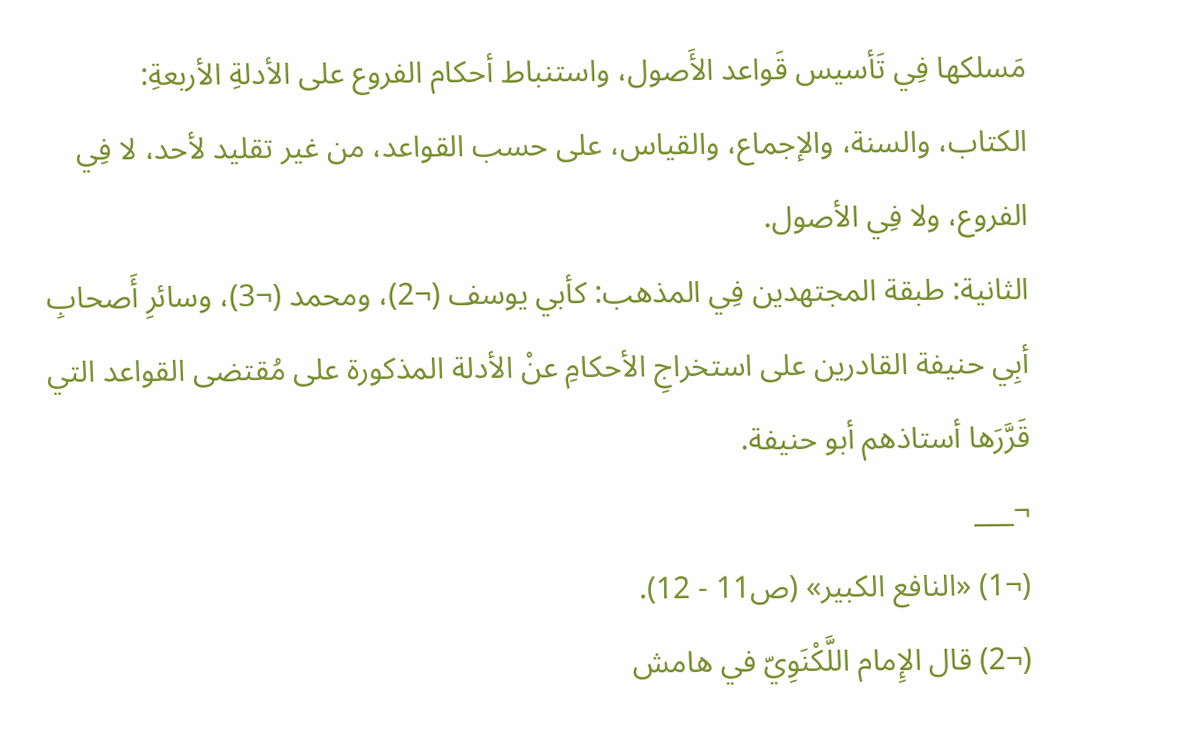مَسلكها فِي تَأسيس قَواعد الأَصول، واستنباط أحكام الفروع على الأدلةِ الأربعةِ: الكتاب، والسنة، والإجماع، والقياس، على حسب القواعد، من غير تقليد لأحد، لا فِي الفروع، ولا فِي الأصول.
الثانية: طبقة المجتهدين فِي المذهب: كأبي يوسف (¬2)، ومحمد (¬3)، وسائرِ أَصحابِ أبِي حنيفة القادرين على استخراجِ الأحكامِ عنْ الأدلة المذكورة على مُقتضى القواعد التي قَرَّرَها أستاذهم أبو حنيفة.
¬___
(¬1) «النافع الكبير» (ص11 - 12).
(¬2) قال الإِمام اللَّكْنَوِيّ في هامش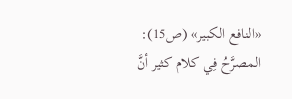«النافع الكبير» (ص15): المصرَّحُ فِي كلام كثير أنَّ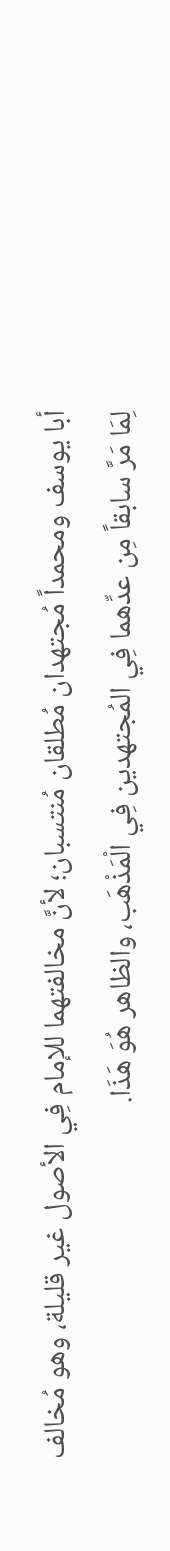أبا يوسف ومحمداً مُجتهدان مُطلقان مُنتسبان؛ لأنَّ مخالفتهما للإمام فِي الأصول غير قليلة، وهو مُخالف لِمَا مَرَّ سابقاً مِن عدِّهما فِي المُجتهدين فِي الْمَذْهَب، والظاهر هُوَ هَذَا.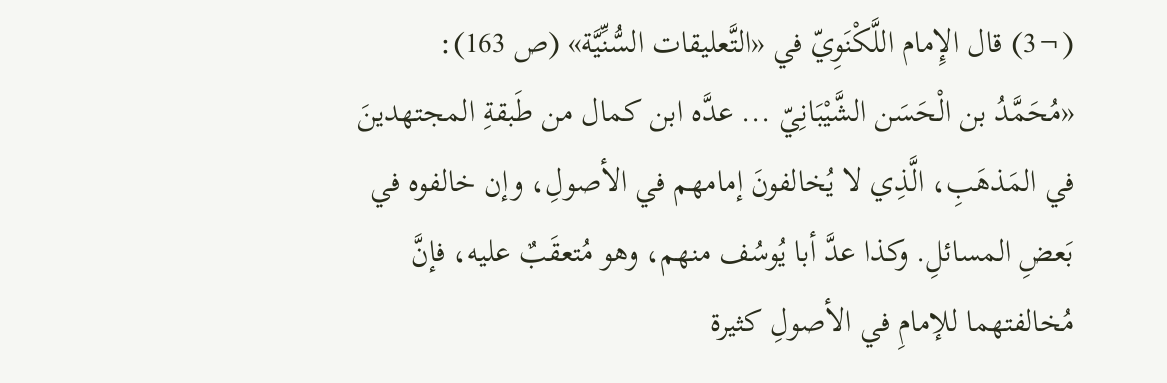(¬3) قال الإِمام اللَّكْنَوِيّ في «التَّعليقات السُّنِّيَّة» (ص 163): «مُحَمَّدُ بن الْحَسَن الشَّيْبَانِيّ ... عدَّه ابن كمال من طَبقةِ المجتهدينَ في المَذهَبِ، الَّذِي لا يُخالفونَ إمامهم في الأصولِ، وإن خالفوه في بَعضِ المسائلِ. وكذا عدَّ أبا يُوسُف منهم، وهو مُتعقَبٌ عليه، فإنَّ مُخالفتهما للإمامِ في الأصولِ كثيرة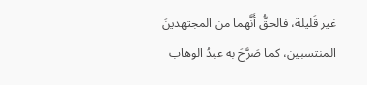غير قَليلة، فالحقُّ أَنَّهما من المجتهدينَ المنتسبين، كما صَرَّحَ به عبدُ الوهاب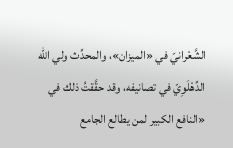الشَّعْرانيّ في «الميزان»، والمحدِّث ولي الله الدِّهْلَوِيّ في تصانيفه، وقد حقَّقتُ ذلك في «النافع الكبير لمن يطالع الجامع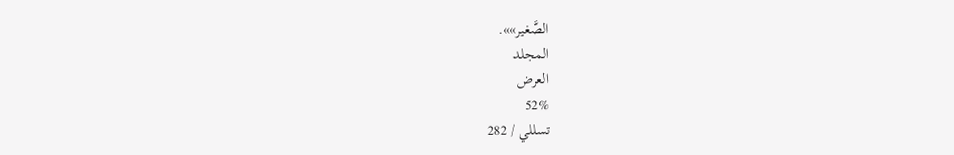الصَّغير»».
المجلد
العرض
52%
تسللي / 282